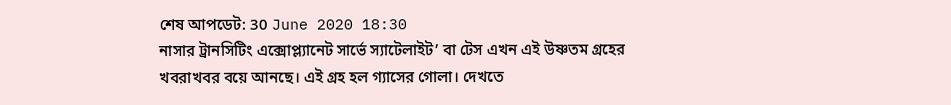শেষ আপডেট: 30 June 2020 18:30
নাসার ট্রানসিটিং এক্সোপ্ল্যানেট সার্ভে স্যাটেলাইট’ বা টেস এখন এই উষ্ণতম গ্রহের খবরাখবর বয়ে আনছে। এই গ্রহ হল গ্যাসের গোলা। দেখতে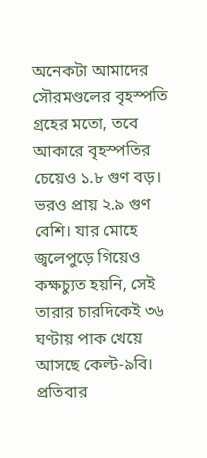অনেকটা আমাদের সৌরমণ্ডলের বৃহস্পতি গ্রহের মতো, তবে আকারে বৃহস্পতির চেয়েও ১.৮ গুণ বড়। ভরও প্রায় ২.৯ গুণ বেশি। যার মোহে জ্বলেপুড়ে গিয়েও কক্ষচ্যুত হয়নি, সেই তারার চারদিকেই ৩৬ ঘণ্টায় পাক খেয়ে আসছে কেল্ট-৯বি। প্রতিবার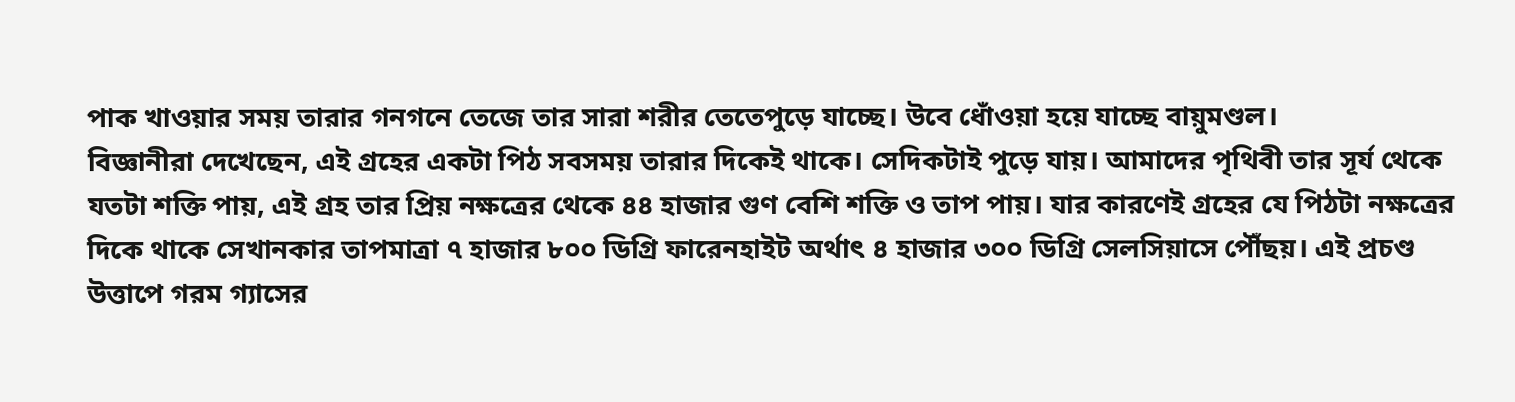পাক খাওয়ার সময় তারার গনগনে তেজে তার সারা শরীর তেতেপুড়ে যাচ্ছে। উবে ধোঁওয়া হয়ে যাচ্ছে বায়ুমণ্ডল।
বিজ্ঞানীরা দেখেছেন, এই গ্রহের একটা পিঠ সবসময় তারার দিকেই থাকে। সেদিকটাই পুড়ে যায়। আমাদের পৃথিবী তার সূর্য থেকে যতটা শক্তি পায়, এই গ্রহ তার প্রিয় নক্ষত্রের থেকে ৪৪ হাজার গুণ বেশি শক্তি ও তাপ পায়। যার কারণেই গ্রহের যে পিঠটা নক্ষত্রের দিকে থাকে সেখানকার তাপমাত্রা ৭ হাজার ৮০০ ডিগ্রি ফারেনহাইট অর্থাৎ ৪ হাজার ৩০০ ডিগ্রি সেলসিয়াসে পৌঁছয়। এই প্রচণ্ড উত্তাপে গরম গ্যাসের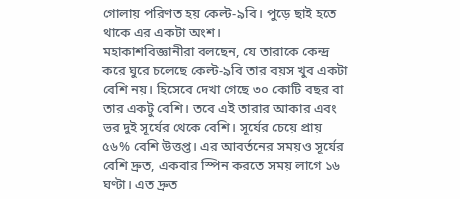গোলায় পরিণত হয় কেল্ট-৯বি। পুড়ে ছাই হতে থাকে এর একটা অংশ।
মহাকাশবিজ্ঞানীরা বলছেন, যে তারাকে কেন্দ্র করে ঘুরে চলেছে কেল্ট-৯বি তার বয়স খুব একটা বেশি নয়। হিসেবে দেখা গেছে ৩০ কোটি বছর বা তার একটু বেশি। তবে এই তারার আকার এবং ভর দুই সূর্যের থেকে বেশি। সূর্যের চেয়ে প্রায় ৫৬% বেশি উত্তপ্ত। এর আবর্তনের সময়ও সূর্যের বেশি দ্রুত, একবার স্পিন করতে সময় লাগে ১৬ ঘণ্টা। এত দ্রুত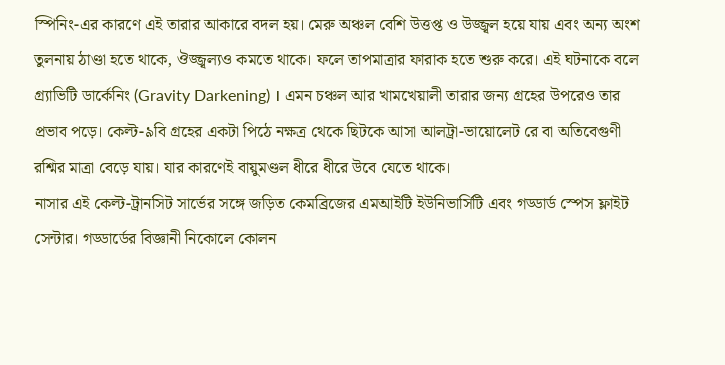স্পিনিং-এর কারণে এই তারার আকারে বদল হয়। মেরু অঞ্চল বেশি উত্তপ্ত ও উজ্জ্বল হয়ে যায় এবং অন্য অংশ তুলনায় ঠাণ্ডা হতে থাকে, ঔজ্জ্বল্যও কমতে থাকে। ফলে তাপমাত্রার ফারাক হতে শুরু করে। এই ঘটনাকে বলে গ্র্যাভিটি ডার্কেনিং (Gravity Darkening) । এমন চঞ্চল আর খামখেয়ালী তারার জন্য গ্রহের উপরেও তার প্রভাব পড়ে। কেল্ট-৯বি গ্রহের একটা পিঠে নক্ষত্র থেকে ছিটকে আসা আলট্রা-ভায়োলেট রে বা অতিবেগুণী রশ্মির মাত্রা বেড়ে যায়। যার কারণেই বায়ুমণ্ডল ধীরে ধীরে উবে যেতে থাকে।
নাসার এই কেল্ট-ট্রানসিট সার্ভের সঙ্গে জড়িত কেমব্রিজের এমআইটি ইউনিভার্সিটি এবং গড্ডার্ড স্পেস ফ্লাইট সেন্টার। গড্ডার্ডের বিজ্ঞানী নিকোলে কোলন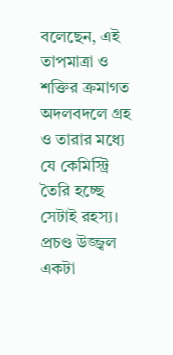বলেছেন, এই তাপমাত্রা ও শক্তির ক্রমাগত অদলবদলে গ্রহ ও তারার মধ্যে যে কেমিস্ট্রি তৈরি হচ্ছে সেটাই রহস্য। প্রচণ্ড উজ্জ্বল একটা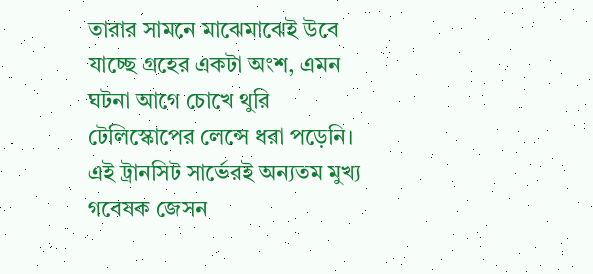তারার সামনে মাঝেমাঝেই উবে যাচ্ছে গ্রহের একটা অংশ, এমন ঘটনা আগে চোখে থুরি টেলিস্কোপের লেন্সে ধরা পড়েনি। এই ট্রানসিট সার্ভেরই অন্যতম মুখ্য গবেষক জেসন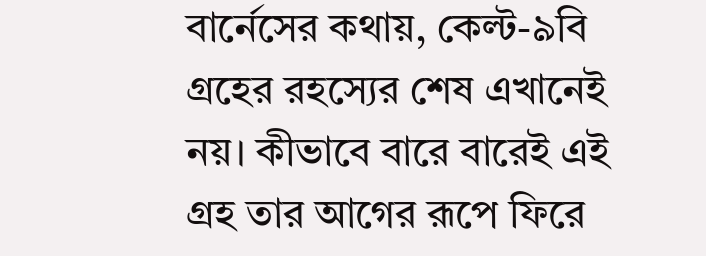বার্নেসের কথায়, কেল্ট-৯বি গ্রহের রহস্যের শেষ এখানেই নয়। কীভাবে বারে বারেই এই গ্রহ তার আগের রূপে ফিরে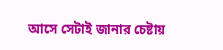আসে সেটাই জানার চেষ্টায়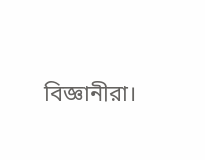বিজ্ঞানীরা।